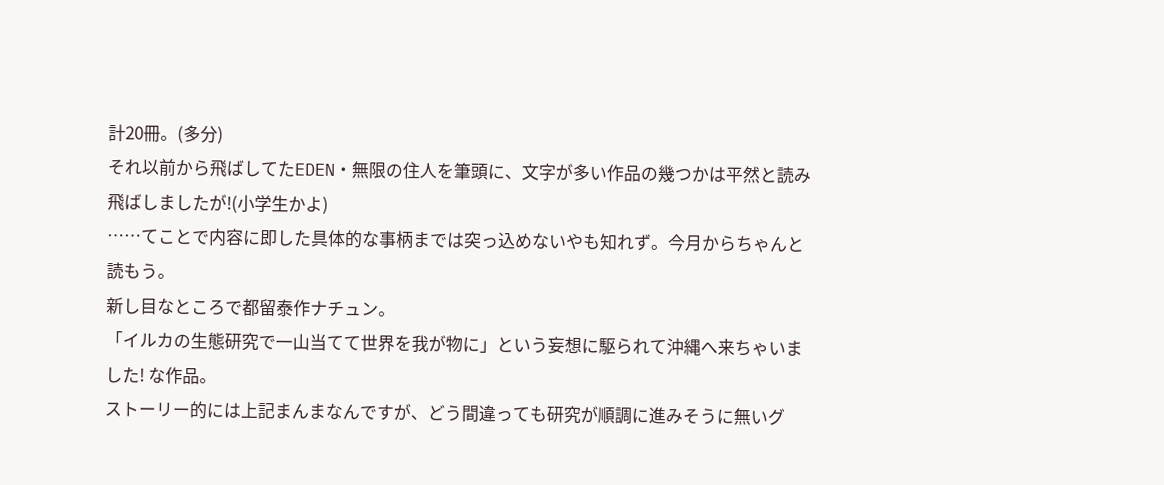計20冊。(多分)
それ以前から飛ばしてたEDEN・無限の住人を筆頭に、文字が多い作品の幾つかは平然と読み飛ばしましたが!(小学生かよ)
……てことで内容に即した具体的な事柄までは突っ込めないやも知れず。今月からちゃんと読もう。
新し目なところで都留泰作ナチュン。
「イルカの生態研究で一山当てて世界を我が物に」という妄想に駆られて沖縄へ来ちゃいました! な作品。
ストーリー的には上記まんまなんですが、どう間違っても研究が順調に進みそうに無いグ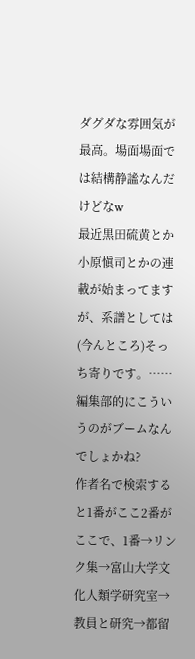ダグダな雰囲気が最高。場面場面では結構静謐なんだけどなw
最近黒田硫黄とか小原愼司とかの連載が始まってますが、系譜としては(今んところ)そっち寄りです。……編集部的にこういうのがブームなんでしょかね?
作者名で検索すると1番がここ2番がここで、1番→リンク集→富山大学文化人類学研究室→教員と研究→都留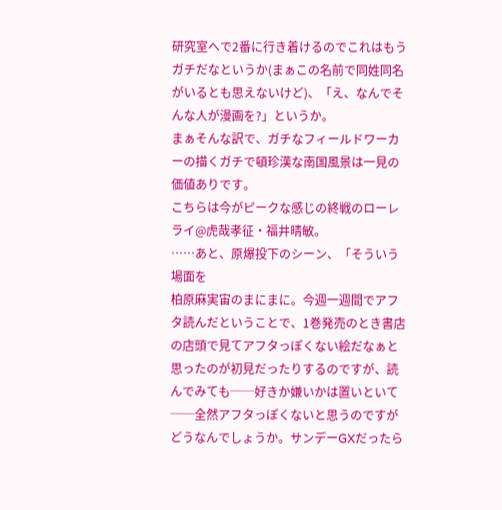研究室へで2番に行き着けるのでこれはもうガチだなというか(まぁこの名前で同姓同名がいるとも思えないけど)、「え、なんでそんな人が漫画を?」というか。
まぁそんな訳で、ガチなフィールドワーカーの描くガチで頓珍漢な南国風景は一見の価値ありです。
こちらは今がピークな感じの終戦のローレライ@虎哉孝征・福井晴敏。
……あと、原爆投下のシーン、「そういう場面を
柏原麻実宙のまにまに。今週一週間でアフタ読んだということで、1巻発売のとき書店の店頭で見てアフタっぽくない絵だなぁと思ったのが初見だったりするのですが、読んでみても──好きか嫌いかは置いといて──全然アフタっぽくないと思うのですがどうなんでしょうか。サンデーGXだったら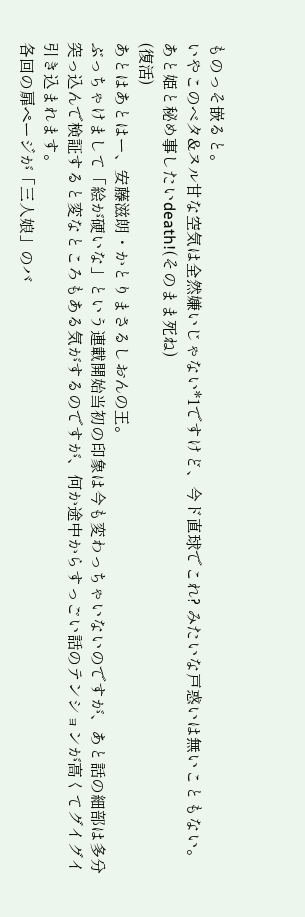ものっそ嵌ると。
いやこのベタ&ヌル甘な空気は全然嫌いじゃない*1ですけど、今ド直球でこれ? みたいな戸惑いは無いこともない。あと姫と秘め事したいdeath!(そのまま死ね)
(復活)
あとはあとはー、安藤滋朗・かとりまさるしおんの王。
ぶっちゃけまして「絵が硬いな」という連載開始当初の印象は今も変わっちゃいないのですが、あと話の細部は多分突っ込んで検証すると変なところもある気がするのですが、何か途中からすっごい話のテンションが高くてグイグイ引き込まれます。
各回の扉ページが「三人娘」のバ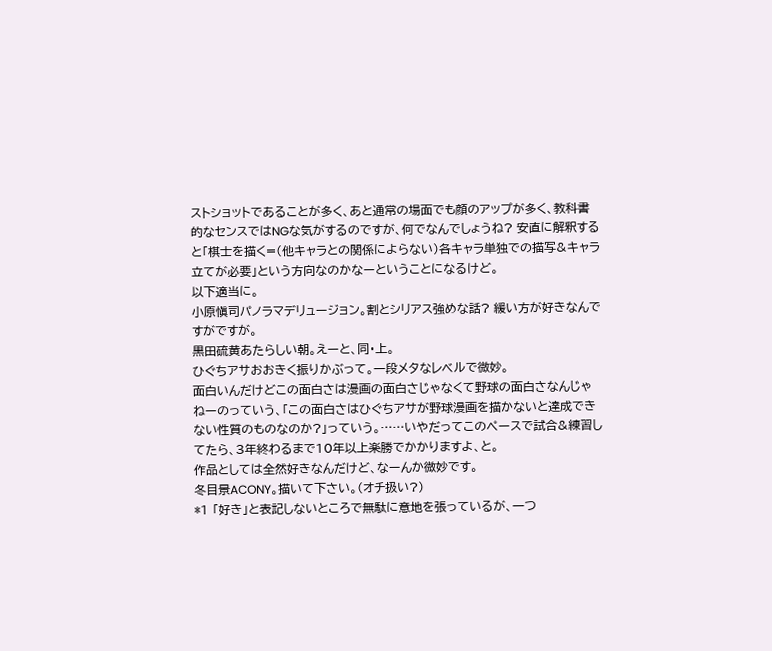ストショットであることが多く、あと通常の場面でも顔のアップが多く、教科書的なセンスではNGな気がするのですが、何でなんでしょうね? 安直に解釈すると「棋士を描く=(他キャラとの関係によらない)各キャラ単独での描写&キャラ立てが必要」という方向なのかなーということになるけど。
以下適当に。
小原愼司パノラマデリュージョン。割とシリアス強めな話? 緩い方が好きなんですがですが。
黒田硫黄あたらしい朝。えーと、同・上。
ひぐちアサおおきく振りかぶって。一段メタなレベルで微妙。
面白いんだけどこの面白さは漫画の面白さじゃなくて野球の面白さなんじゃねーのっていう、「この面白さはひぐちアサが野球漫画を描かないと達成できない性質のものなのか?」っていう。……いやだってこのペースで試合&練習してたら、3年終わるまで10年以上楽勝でかかりますよ、と。
作品としては全然好きなんだけど、なーんか微妙です。
冬目景ACONY。描いて下さい。(オチ扱い?)
*1 「好き」と表記しないところで無駄に意地を張っているが、一つ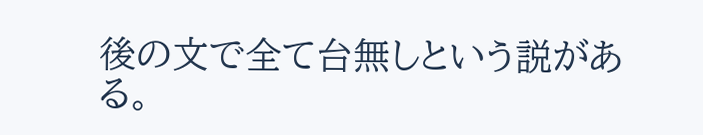後の文で全て台無しという説がある。